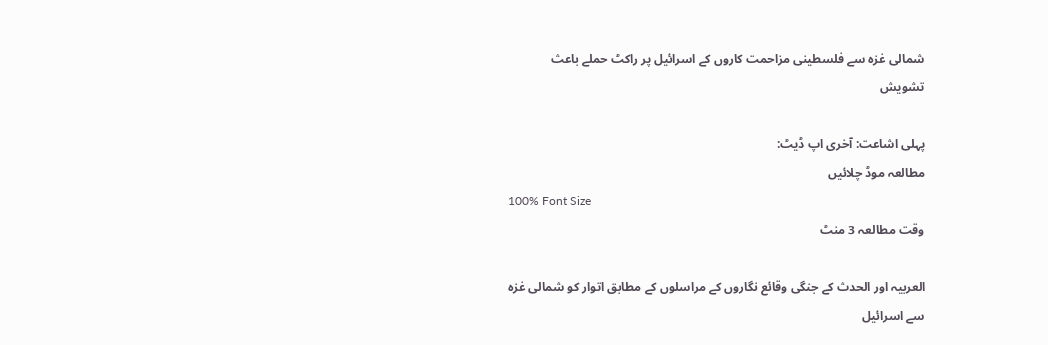شمالی غزہ سے فلسطینی مزاحمت کاروں کے اسرائیل پر راکٹ حملے باعث تشویش

پہلی اشاعت: آخری اپ ڈیٹ:
مطالعہ موڈ چلائیں
100% Font Size
وقت مطالعہ 3 منٹ

العربیہ اور الحدث کے جنگی وقائع نگاروں کے مراسلوں کے مطابق اتوار کو شمالی غزہ سے اسرائیل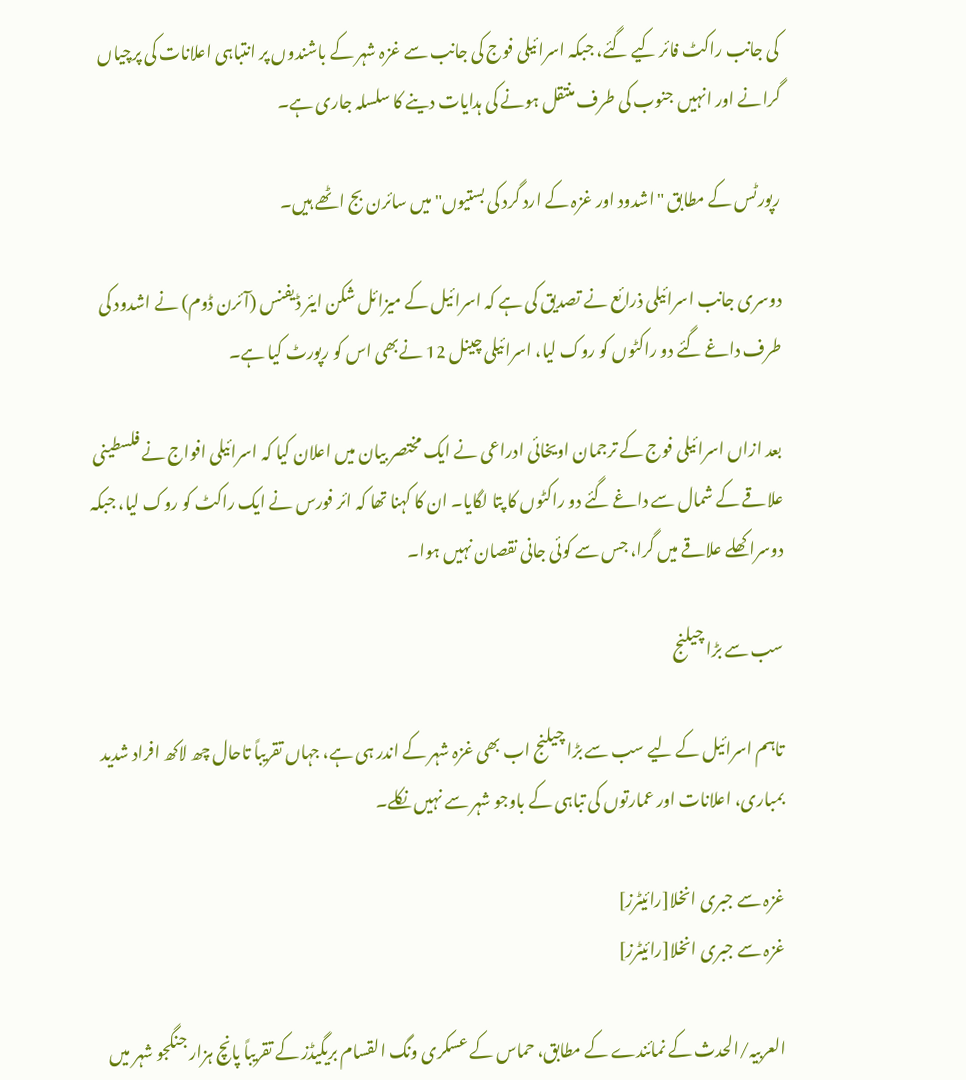کی جانب راکٹ فائر کیے گئے، جبکہ اسرائیلی فوج کی جانب سے غزہ شہر کے باشندوں پر انتباہی اعلانات کی پرچیاں گرانے اور انہیں جنوب کی طرف منتقل ہونے کی ہدایات دینے کا سلسلہ جاری ہے۔

رپورٹس کے مطابق "اشدود اور غزہ کے ارد گرد کی بستیوں" میں سائرن بج اٹھے ہیں۔

دوسری جانب اسرائیلی ذرائع نے تصدیق کی ہے کہ اسرائیل کے میزائل شکن ایئر ڈیفنس (آئرن ڈوم) نے اشدود کی طرف داغے گئے دو راکٹوں کو روک لیا، اسرائیلی چینل 12 نےبھی اس کو رپورٹ کیا ہے۔

بعد ازاں اسرائیلی فوج کے ترجمان اویخائی ادراعی نے ایک مختصر بیان میں اعلان کیا کہ اسرائیلی افواج نے فلسطینی علاقے کے شمال سے داغے گئے دو راکٹوں کا پتا لگایا۔ ان کا کہنا تھا کہ ائر فورس نے ایک راکٹ کو روک لیا، جبکہ دوسرا کھلے علاقے میں گرا، جس سے کوئی جانی نقصان نہیں ہوا۔

سب سے بڑا چیلنج

تاہم اسرائیل کے لیے سب سے بڑا چیلنج اب بھی غزہ شہر کے اندر ہی ہے، جہاں تقریباً تاحال چھ لاکھ افراد شدید بمباری، اعلانات اور عمارتوں کی تباہی کے باوجو شہر سے نہیں نکلے۔

غزہ سے جبری انخلا[رائیٹرز]
غزہ سے جبری انخلا[رائیٹرز]

العربیہ/الحدث کے نمائندے کے مطابق، حماس کے عسکری ونگ القسام بریگیڈز کے تقریباً پانچ ہزار جنگجو شہر میں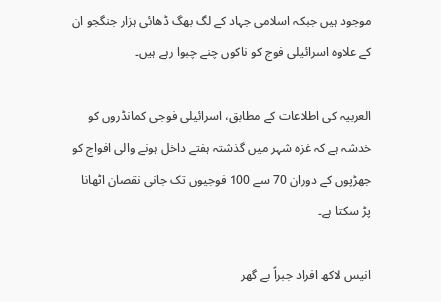موجود ہیں جبکہ اسلامی جہاد کے لگ بھگ ڈھائی ہزار جنگجو ان کے علاوہ اسرائیلی فوج کو ناکوں چنے چبوا رہے ہیں۔

العربیہ کی اطلاعات کے مطابق، اسرائیلی فوجی کمانڈروں کو خدشہ ہے کہ غزہ شہر میں گذشتہ ہفتے داخل ہونے والی افواج کو جھڑپوں کے دوران 70 سے 100 فوجیوں تک جانی نقصان اٹھانا پڑ سکتا ہے۔

انیس لاکھ افراد جبراً بے گھر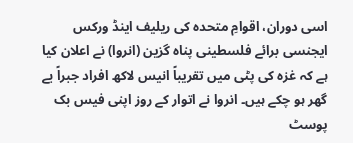اسی دوران، اقوامِ متحدہ کی ریلیف اینڈ ورکس ایجنسی برائے فلسطینی پناہ گزین (انروا) نے اعلان کیا ہے کہ غزہ کی پٹی میں تقریباً انیس لاکھ افراد جبراً بے گھر ہو چکے ہیں۔ انروا نے اتوار کے روز اپنی فیس بک پوسٹ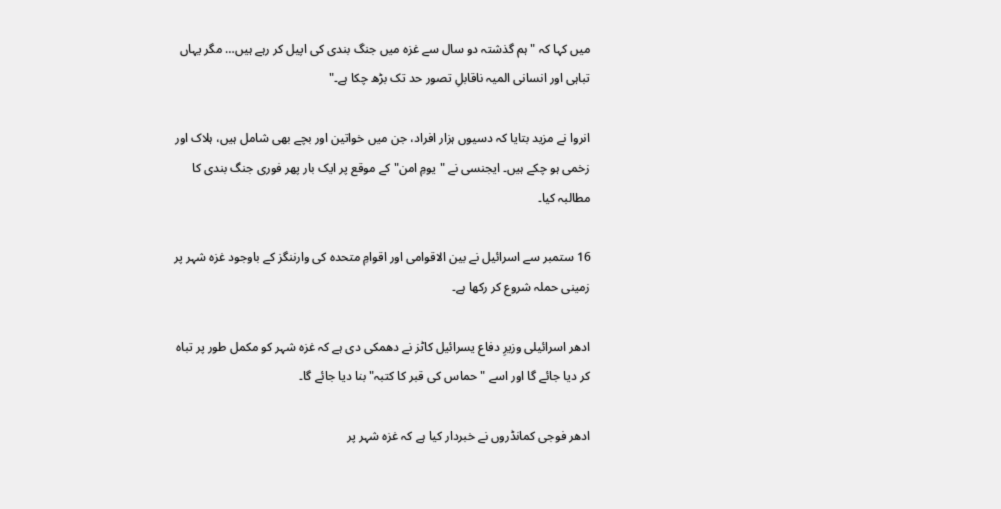میں کہا کہ "ہم گذشتہ دو سال سے غزہ میں جنگ بندی کی اپیل کر رہے ہیں… مگر یہاں تباہی اور انسانی المیہ ناقابلِ تصور حد تک بڑھ چکا ہے۔"

انروا نے مزید بتایا کہ دسیوں ہزار افراد، جن میں خواتین اور بچے بھی شامل ہیں، ہلاک اور زخمی ہو چکے ہیں۔ ایجنسی نے "یومِ امن" کے موقع پر ایک بار پھر فوری جنگ بندی کا مطالبہ کیا۔

16 ستمبر سے اسرائیل نے بین الاقوامی اور اقوامِ متحدہ کی وارننگز کے باوجود غزہ شہر پر زمینی حملہ شروع کر رکھا ہے۔

ادھر اسرائیلی وزیرِ دفاع یسرائیل کاٹز نے دھمکی دی ہے کہ غزہ شہر کو مکمل طور پر تباہ کر دیا جائے گا اور اسے "حماس کی قبر کا کتبہ" بنا دیا جائے گا۔

ادھر فوجی کمانڈروں نے خبردار کیا ہے کہ غزہ شہر پر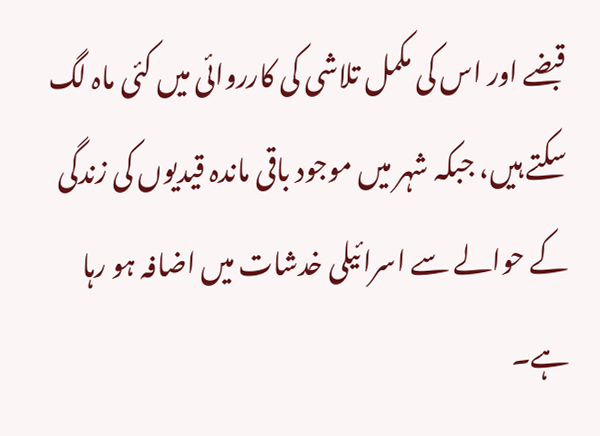قبضے اور اس کی مکمل تلاشی کی کارروائی میں کئی ماہ لگ سکتے ہیں، جبکہ شہر میں موجود باقی ماندہ قیدیوں کی زندگی کے حوالے سے اسرائیلی خدشات میں اضافہ ہو رہا ہے۔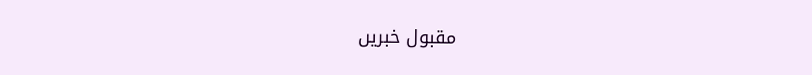مقبول خبریں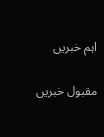اہم خبریں

مقبول خبریں